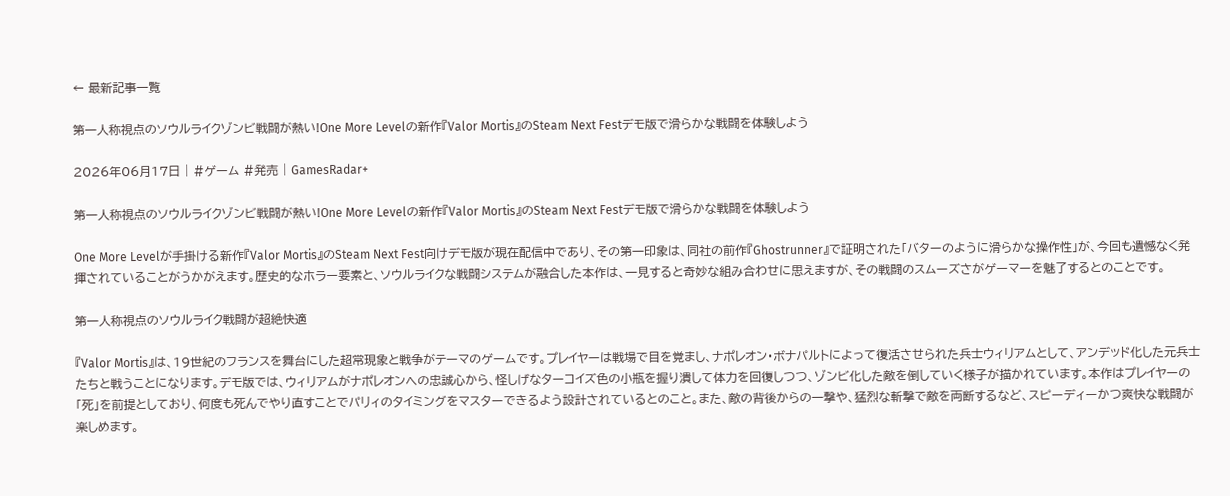← 最新記事一覧

第一人称視点のソウルライクゾンビ戦闘が熱い!One More Levelの新作『Valor Mortis』のSteam Next Festデモ版で滑らかな戦闘を体験しよう

2026年06月17日 | #ゲーム #発売 | GamesRadar+

第一人称視点のソウルライクゾンビ戦闘が熱い!One More Levelの新作『Valor Mortis』のSteam Next Festデモ版で滑らかな戦闘を体験しよう

One More Levelが手掛ける新作『Valor Mortis』のSteam Next Fest向けデモ版が現在配信中であり、その第一印象は、同社の前作『Ghostrunner』で証明された「バターのように滑らかな操作性」が、今回も遺憾なく発揮されていることがうかがえます。歴史的なホラー要素と、ソウルライクな戦闘システムが融合した本作は、一見すると奇妙な組み合わせに思えますが、その戦闘のスムーズさがゲーマーを魅了するとのことです。

第一人称視点のソウルライク戦闘が超絶快適

『Valor Mortis』は、19世紀のフランスを舞台にした超常現象と戦争がテーマのゲームです。プレイヤーは戦場で目を覚まし、ナポレオン・ボナパルトによって復活させられた兵士ウィリアムとして、アンデッド化した元兵士たちと戦うことになります。デモ版では、ウィリアムがナポレオンへの忠誠心から、怪しげなターコイズ色の小瓶を握り潰して体力を回復しつつ、ゾンビ化した敵を倒していく様子が描かれています。本作はプレイヤーの「死」を前提としており、何度も死んでやり直すことでパリィのタイミングをマスターできるよう設計されているとのこと。また、敵の背後からの一撃や、猛烈な斬撃で敵を両断するなど、スピーディーかつ爽快な戦闘が楽しめます。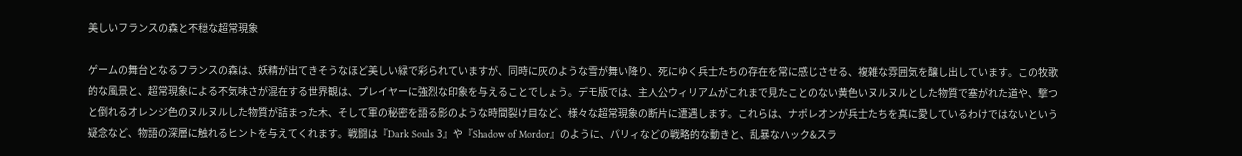美しいフランスの森と不穏な超常現象

ゲームの舞台となるフランスの森は、妖精が出てきそうなほど美しい緑で彩られていますが、同時に灰のような雪が舞い降り、死にゆく兵士たちの存在を常に感じさせる、複雑な雰囲気を醸し出しています。この牧歌的な風景と、超常現象による不気味さが混在する世界観は、プレイヤーに強烈な印象を与えることでしょう。デモ版では、主人公ウィリアムがこれまで見たことのない黄色いヌルヌルとした物質で塞がれた道や、撃つと倒れるオレンジ色のヌルヌルした物質が詰まった木、そして軍の秘密を語る影のような時間裂け目など、様々な超常現象の断片に遭遇します。これらは、ナポレオンが兵士たちを真に愛しているわけではないという疑念など、物語の深層に触れるヒントを与えてくれます。戦闘は『Dark Souls 3』や『Shadow of Mordor』のように、パリィなどの戦略的な動きと、乱暴なハック&スラ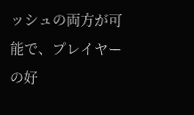ッシュの両方が可能で、プレイヤーの好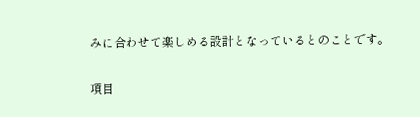みに合わせて楽しめる設計となっているとのことです。

項目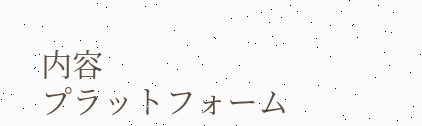内容
プラットフォーム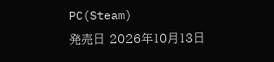PC(Steam)
発売日 2026年10月13日